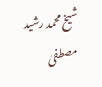شیخ محمد رشید مصطفیٰ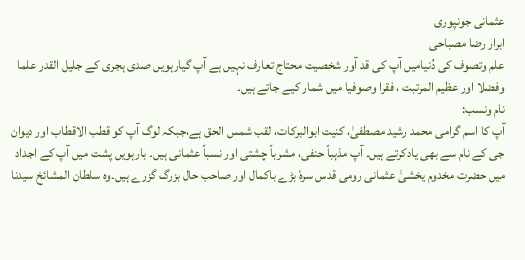عثمانی جونپوری
ابرار رضا مصباحی
علم وتصوف کی دُنیامیں آپ کی قد آور شخصیت محتاج تعارف نہیں ہے آپ گیارہویں صدی ہجری کے جلیل القدر علما وفضلا اور عظیم المرتبت ، فقرا وصوفیا میں شمار کیے جاتے ہیں۔
نام ونسب:
آپ کا اسم گرامی محمد رشید مصطفیٰ، کنیت ابوالبرکات، لقب شمس الحق ہے،جبکہ لوگ آپ کو قطب الاقطاب اور دیوان جی کے نام سے بھی یادکرتے ہیں۔ آپ مذہباً حنفی، مشرباً چشتی اور نسباً عثمانی ہیں۔ بارہویں پشت میں آپ کے اجداد میں حضرت مخدوم یخشیٰ عثمانی رومی قدس سرہٗ بڑے باکمال اور صاحب حال بزرگ گزرے ہیں۔وہ سلطان المشائخ سیدنا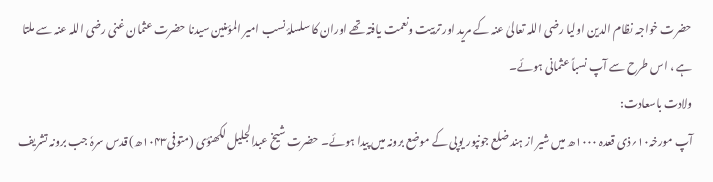حضرت خواجہ نظام الدین اولیا رضی اللہ تعالیٰ عنہ کے مرید اور تربیت ونعمت یافتہ تھے اوران کا سلسلۂ نسب امیر المؤمنین سیدنا حضرت عثمان غنی رضی اللہ عنہ سے ملتا ہے ، اس طرح سے آپ نسباً عثمانی ہوئے۔
ولادت باسعادت:
آپ مورخہ۱۰؍ذی قعدہ ۱۰۰۰ھ میں شیر از ہند ضلع جونپور یوپی کے موضع برونہ میں پیدا ہوئے۔ حضرت شیخ عبدالجلیل لکھنؤی (متوفی۱۰۴۳ھ) قدس سرہٗ جب برونہ تشریف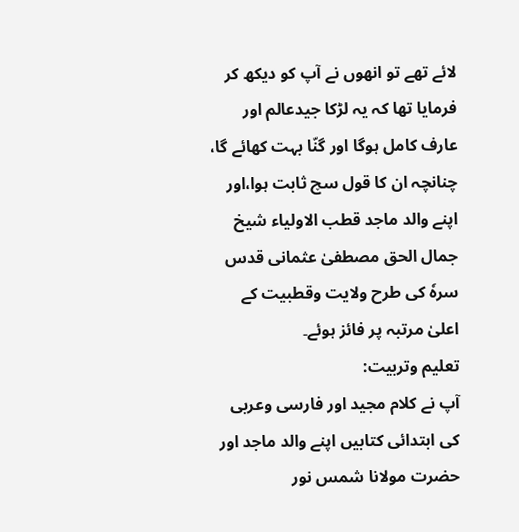لائے تھے تو انھوں نے آپ کو دیکھ کر فرمایا تھا کہ یہ لڑکا جیدعالم اور عارف کامل ہوگا اور گنّا بہت کھائے گا، چنانچہ ان کا قول سچ ثابت ہوا،اور اپنے والد ماجد قطب الاولیاء شیخ جمال الحق مصطفیٰ عثمانی قدس سرہٗ کی طرح ولایت وقطبیت کے اعلیٰ مرتبہ پر فائز ہوئے۔
تعلیم وتربیت:
آپ نے کلام مجید اور فارسی وعربی کی ابتدائی کتابیں اپنے والد ماجد اور حضرت مولانا شمس نور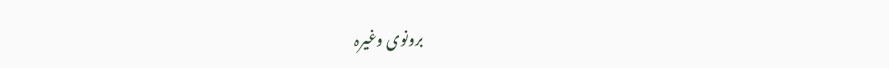برونوی وغیرہ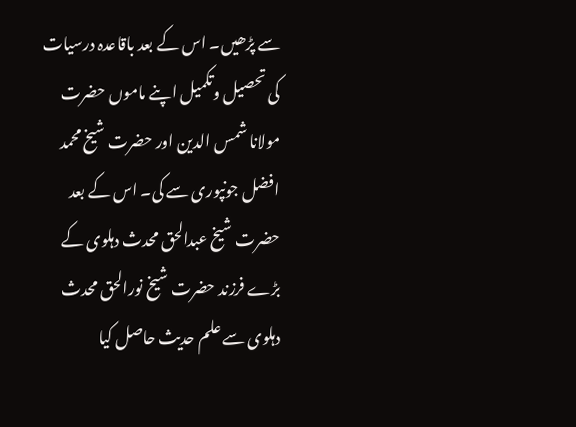سے پڑھیں۔ اس کے بعد باقاعدہ درسیات کی تحصیل وتکمیل اپنے ماموں حضرت مولانا شمس الدین اور حضرت شیخ محمد افضل جونپوری سے کی۔ اس کے بعد حضرت شیخ عبدالحق محدث دہلوی کے بڑے فرزند حضرت شیخ نورالحق محدث دہلوی سے علم حدیث حاصل کیا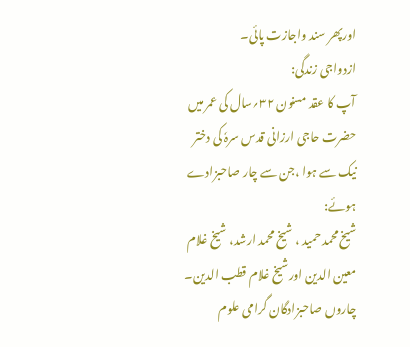اورپھر سند واجازت پائی۔
ازدواجی زندگی:
آپ کا عقد مسنون ۳۲؍سال کی عمر میں حضرت حاجی ارزانی قدس سرہٗ کی دختر نیک سے ہوا ،جن سے چار صاحبزادے ہوئے:
شیخ محمد حمید ، شیخ محمد ارشد، شیخ غلام معین الدین اورشیخ غلام قطب الدین۔
چاروں صاحبزادگان گرامی علوم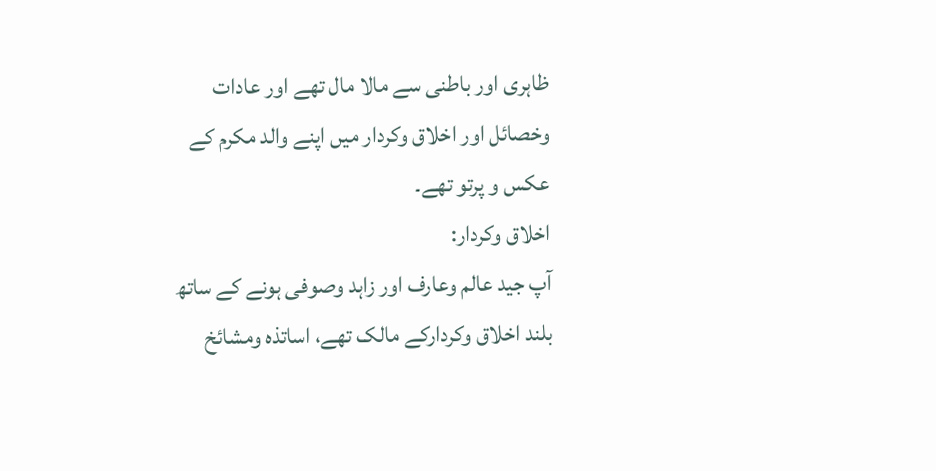ظاہری اور باطنی سے مالا مال تھے اور عادات وخصائل اور اخلاق وکردار میں اپنے والد مکرم کے عکس و پرتو تھے۔
اخلاق وکردار:
آپ جید عالم وعارف اور زاہد وصوفی ہونے کے ساتھ بلند اخلاق وکردارکے مالک تھے، اساتذہ ومشائخ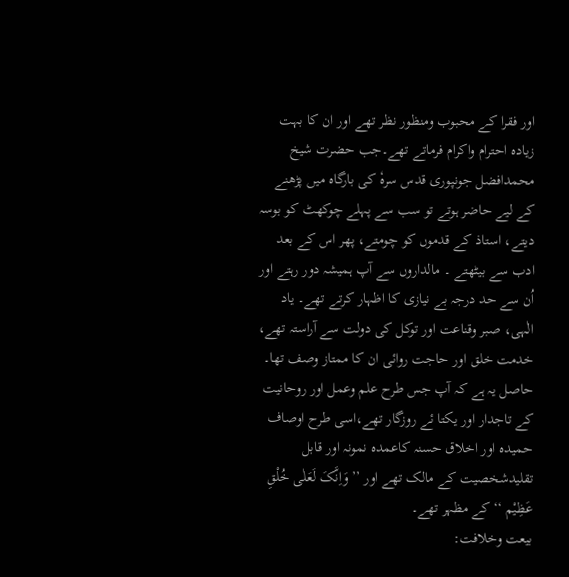اور فقرا کے محبوب ومنظور نظر تھے اور ان کا بہت زیادہ احترام واکرام فرماتے تھے۔جب حضرت شیخ محمدافضل جونپوری قدس سرہٗ کی بارگاہ میں پڑھنے کے لیے حاضر ہوتے تو سب سے پہلے چوکھٹ کو بوسہ دیتے، استاذ کے قدموں کو چومتے، پھر اس کے بعد ادب سے بیٹھتے ۔ مالداروں سے آپ ہمیشہ دور رہتے اور اُن سے حد درجہ بے نیازی کا اظہار کرتے تھے۔ یاد الٰہی، صبر وقناعت اور توکل کی دولت سے آراستہ تھے، خدمت خلق اور حاجت روائی ان کا ممتاز وصف تھا۔
حاصل یہ ہے کہ آپ جس طرح علم وعمل اور روحانیت کے تاجدار اور یکتا ئے روزگار تھے،اسی طرح اوصاف حمیدہ اور اخلاق حسنہ کاعمدہ نمونہ اور قابل تقلیدشخصیت کے مالک تھے اور ’’وَاِنَّکَ لَعَلٰی خُلْقِ عَظِیْم ‘‘کے مظہر تھے۔
بیعت وخلافت: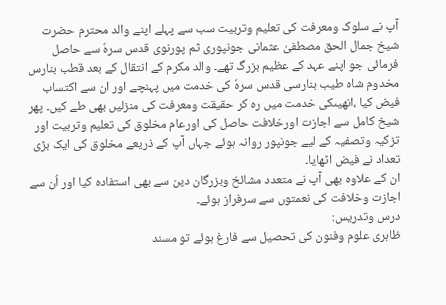آپ نے سلوک ومعرفت کی تعلیم وتربیت سب سے پہلے اپنے والد محترم حضرت شیخ جمال الحق مصطفیٰ عثمانی جونپوری ثم پورنوی قدس سرہٗ سے حاصل فرمائی جو اپنے عہد کے عظیم بزرگ تھے۔ والد مکرم کے انتقال کے بعد قطب بنارس مخدوم شاہ طیب بنارسی قدس سرہٗ کی خدمت میں پہنچے اور ان سے اکتساب فیض کیا ،انھیںکی خدمت میں رہ کر حقیقت ومعرفت کی منزلیں بھی طے کیں۔ پھر شیخ کامل سے اجازت اورخلافت حاصل کی اورعام مخلوق کی تعلیم وتربیت اور تزکیہ وتصفیہ کے لیے جونپور روانہ ہوئے جہاں آپ کے ذریعے مخلوق کی ایک بڑی تعداد نے فیض اٹھایا۔
ان کے علاوہ بھی آپ نے متعدد مشائخ وبزرگان دین سے بھی استفادہ کیا اور اُن سے اجازت وخلافت کی نعمتوں سے سرفراز ہوئے۔
درس وتدریس:
ظاہری علوم وفنون کی تحصیل سے فارغ ہوئے تو مسند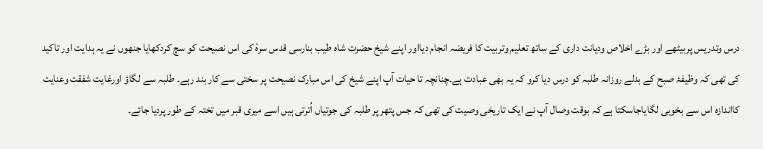درس وتدریس پربیٹھے اور بڑے اخلاص ودیانت داری کے ساتھ تعلیم وتربیت کا فریضہ انجام دیااور اپنے شیخ حضرت شاہ طیب بنارسی قدس سرہٗ کی اس نصیحت کو سچ کردکھایا جنھوں نے یہ ہدایت اور تاکید کی تھی کہ وظیفۂ صبح کے بدلے روزانہ طلبہ کو درس دیا کرو کہ یہ بھی عبادت ہے۔چنانچہ تا حیات آپ اپنے شیخ کی اس مبارک نصیحت پر سختی سے کار بند رہے۔ طلبہ سے لگاؤ اورغایت شفقت وعنایت کااندازہ اس سے بخوبی لگایاجاسکتا ہے کہ بوقت وصال آپ نے ایک تاریخی وصیت کی تھی کہ جس پتھر پر طلبہ کی جوتیاں اُترتی ہیں اسے میری قبر میں تختہ کے طور پردیا جائے۔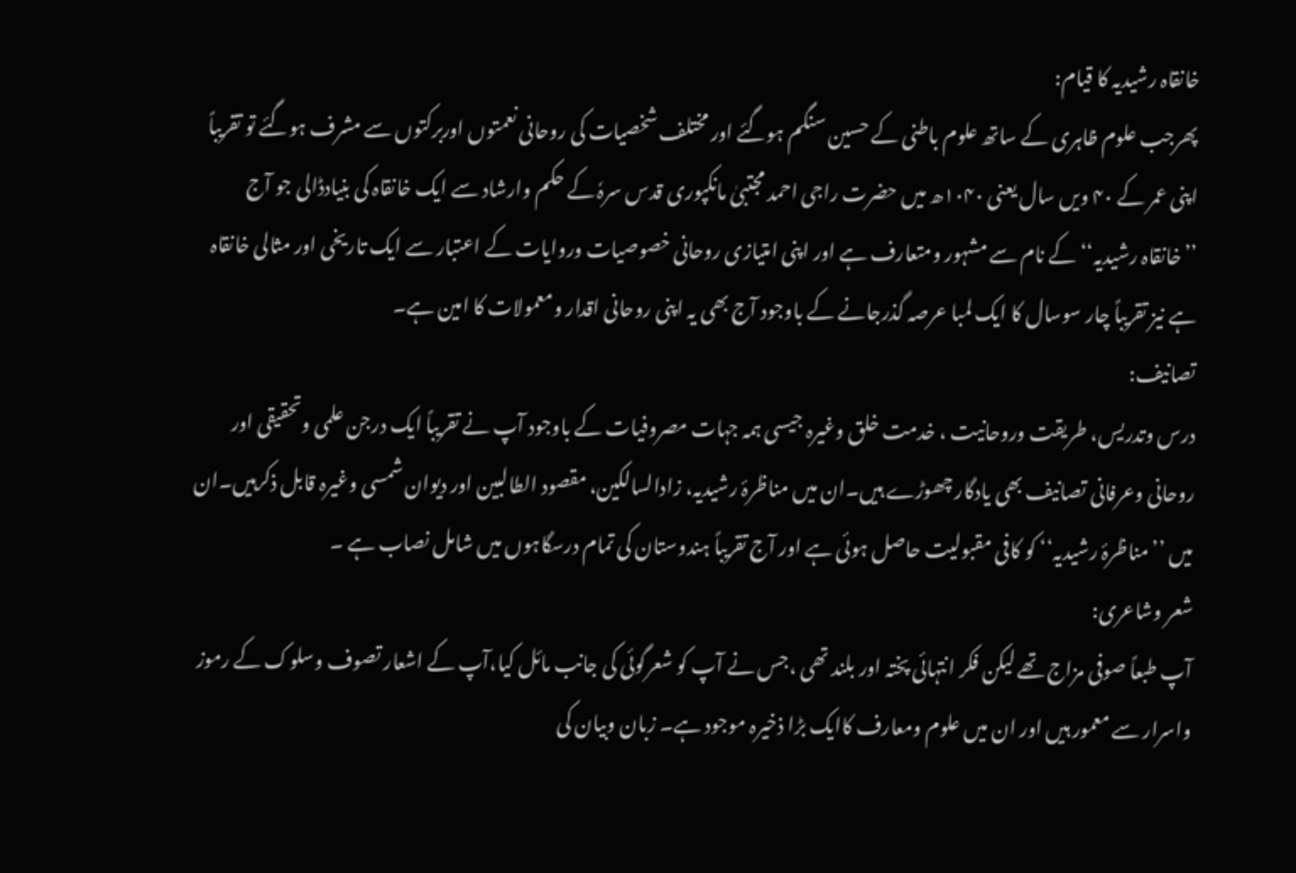خانقاہ رشیدیہ کا قیام:
پھرجب علوم ظاہری کے ساتھ علوم باطنی کے حسین سنگم ہوگئے اور مختلف شخصیات کی روحانی نعمتوں اوربرکتوں سے مشرف ہوگئے تو تقریباً اپنی عمر کے ۴۰ ویں سال یعنی ۱۰۴۰ھ میں حضرت راجی احمد مجتبیٰ مانکپوری قدس سرہٗ کے حکم وارشاد سے ایک خانقاہ کی بنیادڈالی جو آج ’’خانقاہ رشیدیہ‘‘ کے نام سے مشہور ومتعارف ہے اور اپنی امتیازی روحانی خصوصیات وروایات کے اعتبار سے ایک تاریخی اور مثالی خانقاہ ہے نیز تقریباً چار سوسال کا ایک لمبا عرصہ گذرجانے کے باوجود آج بھی یہ اپنی روحانی اقدار ومعمولات کا امین ہے۔
تصانیف:
درس وتدریس، طریقت وروحانیت ، خدمت خلق وغیرہ جیسی ہمہ جہات مصروفیات کے باوجود آپ نے تقریباً ایک درجن علمی وتحقیقی اور روحانی وعرفانی تصانیف بھی یادگار چھوڑے ہیں۔ان میں مناظرۂ رشیدیہ، زادالسالکین، مقصود الطالبین اور دیوان شمسی وغیرہ قابل ذکرہیں۔ان میں ’’مناظرۂ رشیدیہ‘‘ کو کافی مقبولیت حاصل ہوئی ہے اور آج تقریباً ہندوستان کی تمام درسگاہوں میں شامل نصاب ہے ۔
شعر وشاعری:
آپ طبعاً صوفی مزاج تھے لیکن فکر انتہائی پختہ اور بلند تھی ،جس نے آپ کو شعرگوئی کی جانب مائل کیا،آپ کے اشعار تصوف وسلوک کے رموز واسرار سے معمور ہیں اور ان میں علوم ومعارف کاایک بڑا ذخیرہ موجود ہے۔ زبان وبیان کی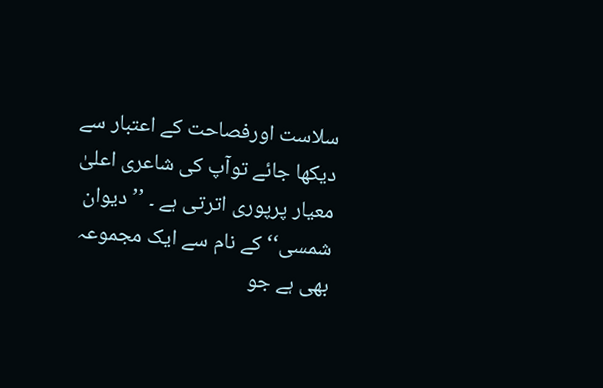سلاست اورفصاحت کے اعتبار سے دیکھا جائے توآپ کی شاعری اعلیٰ معیار پرپوری اترتی ہے ۔ ’’دیوان شمسی‘‘ کے نام سے ایک مجموعہ بھی ہے جو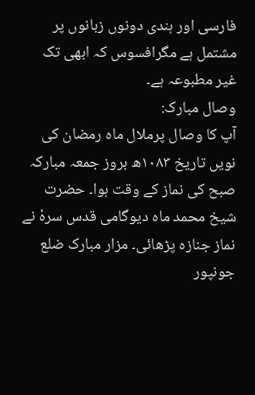فارسی اور ہندی دونوں زبانوں پر مشتمل ہے مگرافسوس کہ ابھی تک غیر مطبوعہ ہے۔
وصال مبارک:
آپ کا وصال پرملال ماہ رمضان کی نویں تاریخ ۱۰۸۳ھ بروز جمعہ مبارکہ صبح کی نماز کے وقت ہوا۔ حضرت شیخ محمد ماہ دیوگامی قدس سرہٗ نے نماز جنازہ پڑھائی۔ مزار مبارک ضلع جونپور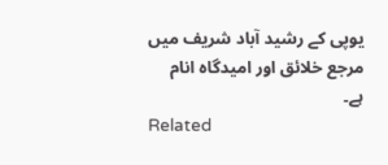یوپی کے رشید آباد شریف میں مرجع خلائق اور امیدگاہ انام ہے۔
Related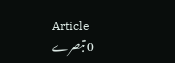Article
0 تبصرے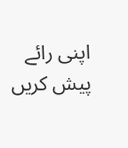اپنی رائے پیش کریں